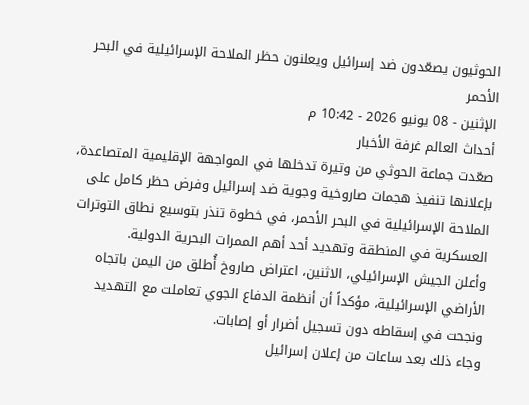الحوثيون يصعّدون ضد إسرائيل ويعلنون حظر الملاحة الإسرائيلية في البحر الأحمر
الإثنين - 08 يونيو 2026 - 10:42 م
أحداث العالم غرفة الأخبار
صعّدت جماعة الحوثي من وتيرة تدخلها في المواجهة الإقليمية المتصاعدة، بإعلانها تنفيذ هجمات صاروخية وجوية ضد إسرائيل وفرض حظر كامل على الملاحة الإسرائيلية في البحر الأحمر، في خطوة تنذر بتوسيع نطاق التوترات العسكرية في المنطقة وتهديد أحد أهم الممرات البحرية الدولية.
وأعلن الجيش الإسرائيلي، الاثنين، اعتراض صاروخ أُطلق من اليمن باتجاه الأراضي الإسرائيلية، مؤكداً أن أنظمة الدفاع الجوي تعاملت مع التهديد ونجحت في إسقاطه دون تسجيل أضرار أو إصابات.
وجاء ذلك بعد ساعات من إعلان إسرائيل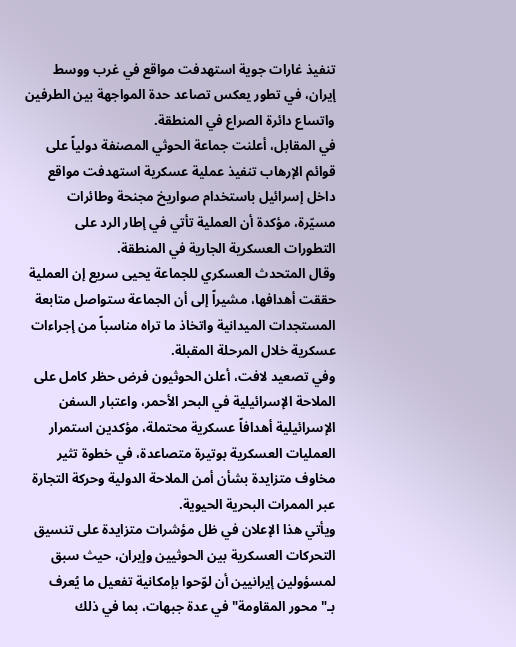تنفيذ غارات جوية استهدفت مواقع في غرب ووسط إيران، في تطور يعكس تصاعد حدة المواجهة بين الطرفين واتساع دائرة الصراع في المنطقة.
في المقابل، أعلنت جماعة الحوثي المصنفة دولياً على قوائم الإرهاب تنفيذ عملية عسكرية استهدفت مواقع داخل إسرائيل باستخدام صواريخ مجنحة وطائرات مسيّرة، مؤكدة أن العملية تأتي في إطار الرد على التطورات العسكرية الجارية في المنطقة.
وقال المتحدث العسكري للجماعة يحيى سريع إن العملية حققت أهدافها، مشيراً إلى أن الجماعة ستواصل متابعة المستجدات الميدانية واتخاذ ما تراه مناسباً من إجراءات عسكرية خلال المرحلة المقبلة.
وفي تصعيد لافت، أعلن الحوثيون فرض حظر كامل على الملاحة الإسرائيلية في البحر الأحمر، واعتبار السفن الإسرائيلية أهدافاً عسكرية محتملة، مؤكدين استمرار العمليات العسكرية بوتيرة متصاعدة، في خطوة تثير مخاوف متزايدة بشأن أمن الملاحة الدولية وحركة التجارة عبر الممرات البحرية الحيوية.
ويأتي هذا الإعلان في ظل مؤشرات متزايدة على تنسيق التحركات العسكرية بين الحوثيين وإيران، حيث سبق لمسؤولين إيرانيين أن لوّحوا بإمكانية تفعيل ما يُعرف بـ"محور المقاومة" في عدة جبهات، بما في ذلك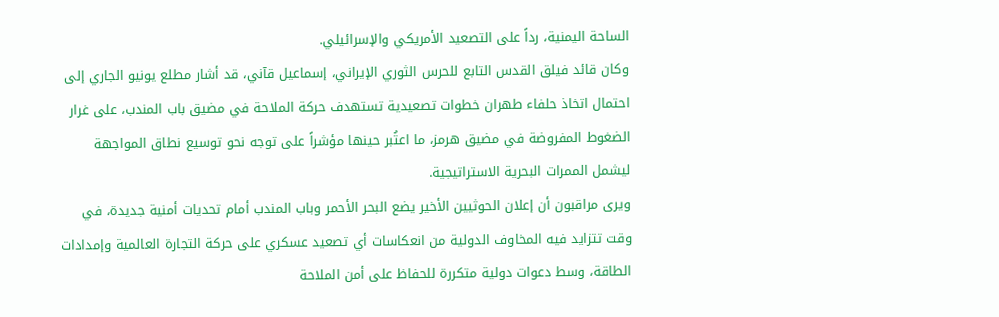الساحة اليمنية، رداً على التصعيد الأمريكي والإسرائيلي.
وكان قائد فيلق القدس التابع للحرس الثوري الإيراني، إسماعيل قآني، قد أشار مطلع يونيو الجاري إلى احتمال اتخاذ حلفاء طهران خطوات تصعيدية تستهدف حركة الملاحة في مضيق باب المندب، على غرار الضغوط المفروضة في مضيق هرمز، ما اعتُبر حينها مؤشراً على توجه نحو توسيع نطاق المواجهة ليشمل الممرات البحرية الاستراتيجية.
ويرى مراقبون أن إعلان الحوثيين الأخير يضع البحر الأحمر وباب المندب أمام تحديات أمنية جديدة، في وقت تتزايد فيه المخاوف الدولية من انعكاسات أي تصعيد عسكري على حركة التجارة العالمية وإمدادات الطاقة، وسط دعوات دولية متكررة للحفاظ على أمن الملاحة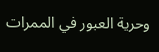وحرية العبور في الممرات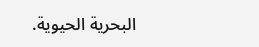البحرية الحيوية.